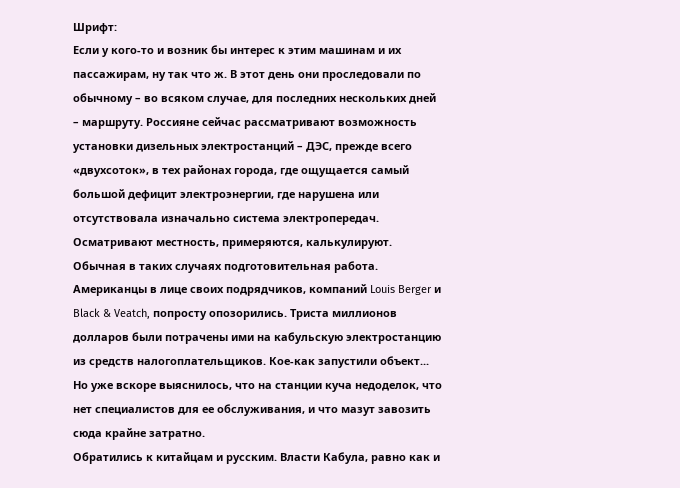Шрифт:
Если у кого-то и возник бы интерес к этим машинам и их пассажирам, ну так что ж. В этот день они проследовали по обычному – во всяком случае, для последних нескольких дней – маршруту. Россияне сейчас рассматривают возможность установки дизельных электростанций – ДЭС, прежде всего «двухсоток», в тех районах города, где ощущается самый большой дефицит электроэнергии, где нарушена или отсутствовала изначально система электропередач. Осматривают местность, примеряются, калькулируют. Обычная в таких случаях подготовительная работа. Американцы в лице своих подрядчиков, компаний Louis Berger и Black & Veatch, попросту опозорились. Триста миллионов долларов были потрачены ими на кабульскую электростанцию из средств налогоплательщиков. Кое-как запустили объект... Но уже вскоре выяснилось, что на станции куча недоделок, что нет специалистов для ее обслуживания, и что мазут завозить сюда крайне затратно.
Обратились к китайцам и русским. Власти Кабула, равно как и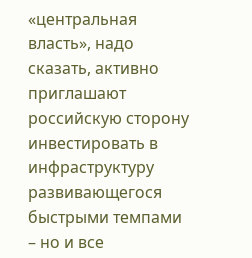«центральная власть», надо сказать, активно приглашают российскую сторону инвестировать в инфраструктуру развивающегося быстрыми темпами – но и все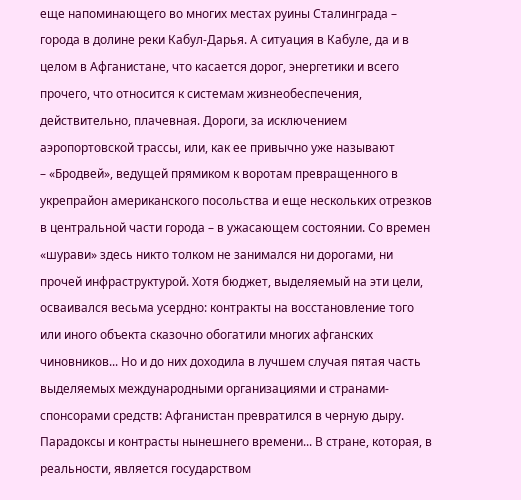еще напоминающего во многих местах руины Сталинграда – города в долине реки Кабул-Дарья. А ситуация в Кабуле, да и в целом в Афганистане, что касается дорог, энергетики и всего прочего, что относится к системам жизнеобеспечения, действительно, плачевная. Дороги, за исключением аэропортовской трассы, или, как ее привычно уже называют
– «Бродвей», ведущей прямиком к воротам превращенного в укрепрайон американского посольства и еще нескольких отрезков в центральной части города – в ужасающем состоянии. Со времен «шурави» здесь никто толком не занимался ни дорогами, ни прочей инфраструктурой. Хотя бюджет, выделяемый на эти цели, осваивался весьма усердно: контракты на восстановление того или иного объекта сказочно обогатили многих афганских чиновников... Но и до них доходила в лучшем случая пятая часть выделяемых международными организациями и странами-спонсорами средств: Афганистан превратился в черную дыру.
Парадоксы и контрасты нынешнего времени... В стране, которая, в реальности, является государством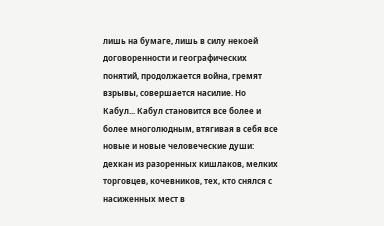лишь на бумаге, лишь в силу некоей договоренности и географических понятий, продолжается война, гремят взрывы, совершается насилие. Но Кабул... Кабул становится все более и более многолюдным, втягивая в себя все новые и новые человеческие души: дехкан из разоренных кишлаков, мелких торговцев, кочевников, тех, кто снялся с насиженных мест в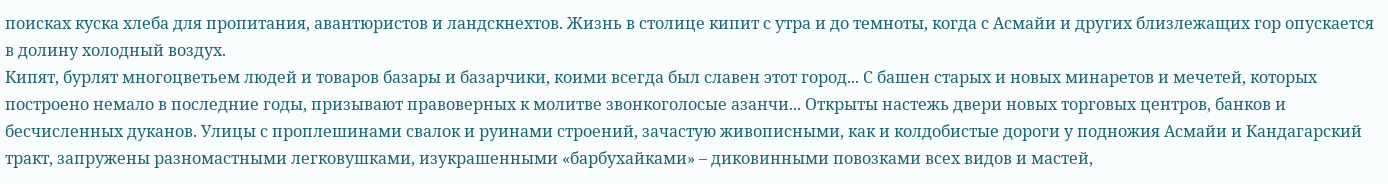поисках куска хлеба для пропитания, авантюристов и ландскнехтов. Жизнь в столице кипит с утра и до темноты, когда с Асмайи и других близлежащих гор опускается в долину холодный воздух.
Кипят, бурлят многоцветьем людей и товаров базары и базарчики, коими всегда был славен этот город... С башен старых и новых минаретов и мечетей, которых построено немало в последние годы, призывают правоверных к молитве звонкоголосые азанчи... Открыты настежь двери новых торговых центров, банков и бесчисленных дуканов. Улицы с проплешинами свалок и руинами строений, зачастую живописными, как и колдобистые дороги у подножия Асмайи и Кандагарский тракт, запружены разномастными легковушками, изукрашенными «барбухайками» – диковинными повозками всех видов и мастей,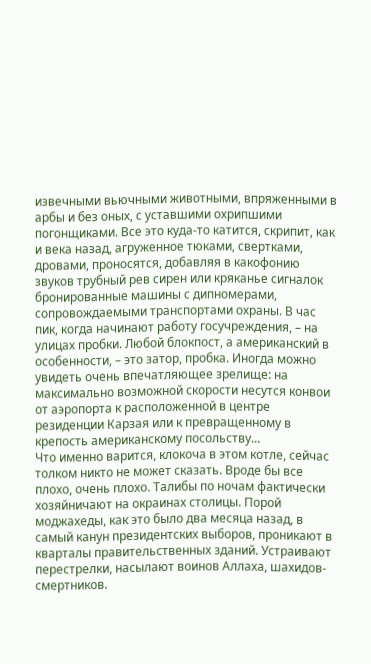извечными вьючными животными, впряженными в арбы и без оных, с уставшими охрипшими погонщиками. Все это куда-то катится, скрипит, как и века назад, агруженное тюками, свертками, дровами, проносятся, добавляя в какофонию звуков трубный рев сирен или кряканье сигналок бронированные машины с дипномерами, сопровождаемыми транспортами охраны. В час пик, когда начинают работу госучреждения, – на улицах пробки. Любой блокпост, а американский в особенности, – это затор, пробка. Иногда можно увидеть очень впечатляющее зрелище: на максимально возможной скорости несутся конвои от аэропорта к расположенной в центре резиденции Карзая или к превращенному в крепость американскому посольству...
Что именно варится, клокоча в этом котле, сейчас толком никто не может сказать. Вроде бы все плохо, очень плохо. Талибы по ночам фактически хозяйничают на окраинах столицы. Порой моджахеды, как это было два месяца назад, в самый канун президентских выборов, проникают в кварталы правительственных зданий. Устраивают перестрелки, насылают воинов Аллаха, шахидов-смертников.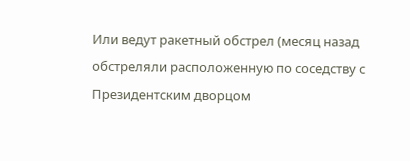Или ведут ракетный обстрел (месяц назад обстреляли расположенную по соседству с Президентским дворцом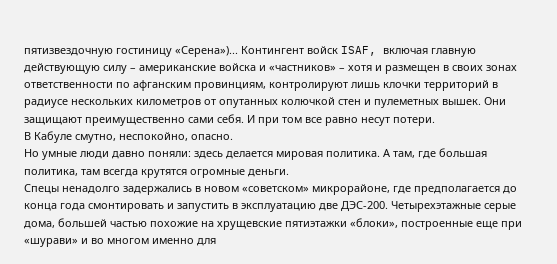пятизвездочную гостиницу «Серена»)... Контингент войск ISAF, включая главную действующую силу – американские войска и «частников» – хотя и размещен в своих зонах ответственности по афганским провинциям, контролируют лишь клочки территорий в радиусе нескольких километров от опутанных колючкой стен и пулеметных вышек. Они защищают преимущественно сами себя. И при том все равно несут потери.
В Кабуле смутно, неспокойно, опасно.
Но умные люди давно поняли: здесь делается мировая политика. А там, где большая политика, там всегда крутятся огромные деньги.
Спецы ненадолго задержались в новом «советском» микрорайоне, где предполагается до конца года смонтировать и запустить в эксплуатацию две ДЭС-200. Четырехэтажные серые дома, большей частью похожие на хрущевские пятиэтажки «блоки», построенные еще при «шурави» и во многом именно для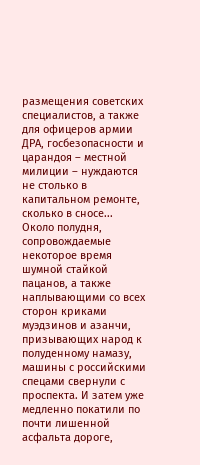размещения советских специалистов, а также для офицеров армии ДРА, госбезопасности и царандоя – местной милиции – нуждаются не столько в капитальном ремонте, сколько в сносе...
Около полудня, сопровождаемые некоторое время шумной стайкой пацанов, а также наплывающими со всех сторон криками муэдзинов и азанчи, призывающих народ к полуденному намазу, машины с российскими спецами свернули с проспекта. И затем уже медленно покатили по почти лишенной асфальта дороге,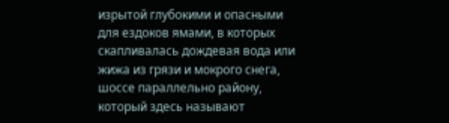изрытой глубокими и опасными для ездоков ямами, в которых скапливалась дождевая вода или жижа из грязи и мокрого снега, шоссе параллельно району, который здесь называют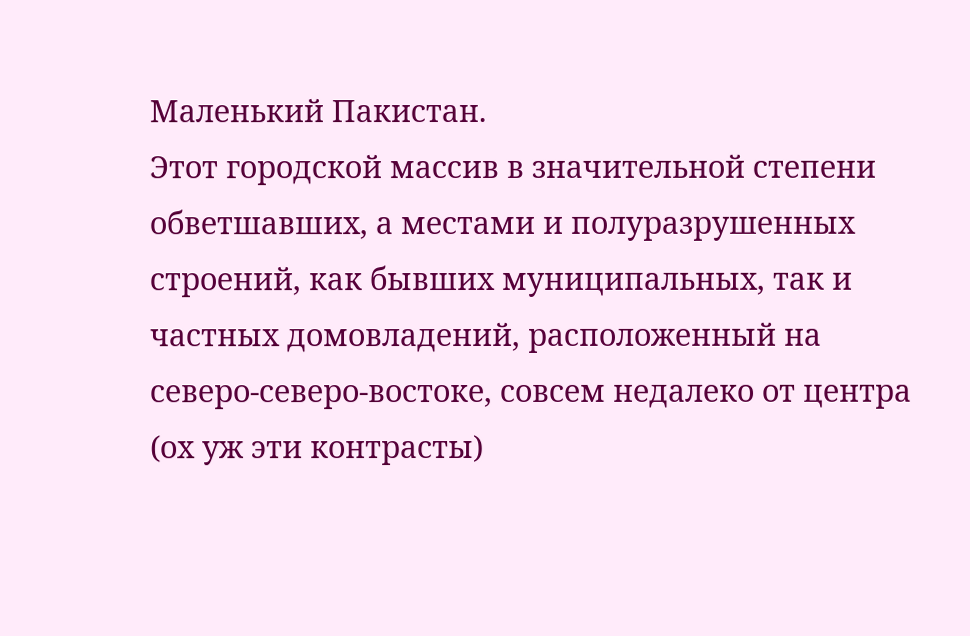Маленький Пакистан.
Этот городской массив в значительной степени обветшавших, а местами и полуразрушенных строений, как бывших муниципальных, так и частных домовладений, расположенный на северо-северо-востоке, совсем недалеко от центра (ох уж эти контрасты)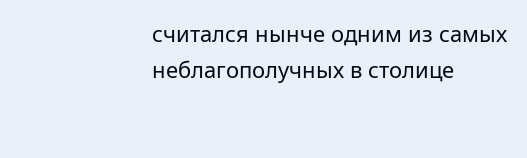считался нынче одним из самых неблагополучных в столице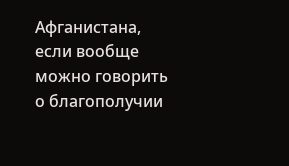Афганистана, если вообще можно говорить о благополучии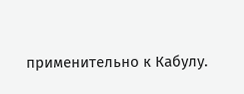применительно к Кабулу.